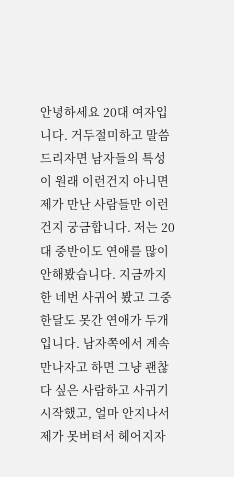안녕하세요 20대 여자입니다. 거두절미하고 말씀드리자면 남자들의 특성이 원래 이런건지 아니면 제가 만난 사람들만 이런건지 궁금합니다. 저는 20대 중반이도 연애를 많이 안해봤습니다. 지금까지 한 네번 사귀어 봤고 그중 한달도 못간 연애가 두개입니다. 남자쪽에서 계속 만나자고 하면 그냥 괜찮다 싶은 사람하고 사귀기 시작했고, 얼마 안지나서 제가 못버텨서 헤어지자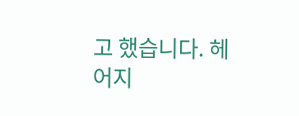고 했습니다. 헤어지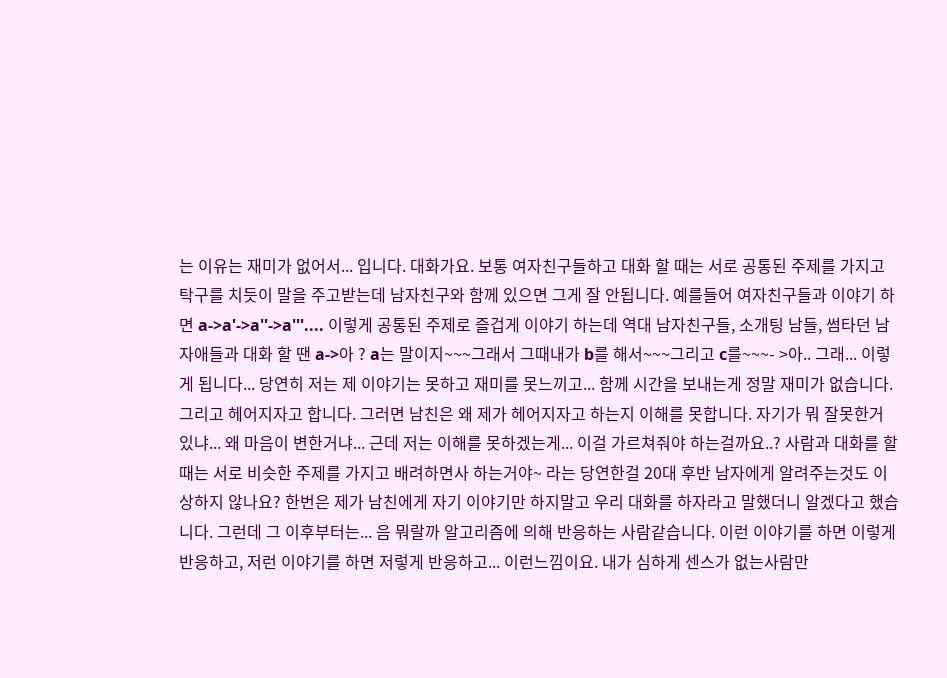는 이유는 재미가 없어서... 입니다. 대화가요. 보통 여자친구들하고 대화 할 때는 서로 공통된 주제를 가지고 탁구를 치듯이 말을 주고받는데 남자친구와 함께 있으면 그게 잘 안됩니다. 예를들어 여자친구들과 이야기 하면 a->a'->a''->a'''.... 이렇게 공통된 주제로 즐겁게 이야기 하는데 역대 남자친구들, 소개팅 남들, 썸타던 남자애들과 대화 할 땐 a->아 ? a는 말이지~~~그래서 그때내가 b를 해서~~~그리고 c를~~~- >아.. 그래... 이렇게 됩니다... 당연히 저는 제 이야기는 못하고 재미를 못느끼고... 함께 시간을 보내는게 정말 재미가 없습니다. 그리고 헤어지자고 합니다. 그러면 남친은 왜 제가 헤어지자고 하는지 이해를 못합니다. 자기가 뭐 잘못한거 있냐... 왜 마음이 변한거냐... 근데 저는 이해를 못하겠는게... 이걸 가르쳐줘야 하는걸까요..? 사람과 대화를 할때는 서로 비슷한 주제를 가지고 배려하면사 하는거야~ 라는 당연한걸 20대 후반 남자에게 알려주는것도 이상하지 않나요? 한번은 제가 남친에게 자기 이야기만 하지말고 우리 대화를 하자라고 말했더니 알겠다고 했습니다. 그런데 그 이후부터는... 음 뭐랄까 알고리즘에 의해 반응하는 사람같습니다. 이런 이야기를 하면 이렇게 반응하고, 저런 이야기를 하면 저렇게 반응하고... 이런느낌이요. 내가 심하게 센스가 없는사람만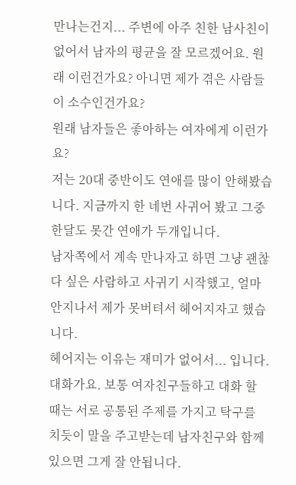만나는건지... 주변에 아주 친한 남사친이 없어서 남자의 평균을 잘 모르겠어요. 원래 이런건가요? 아니면 제가 겪은 사람들이 소수인건가요?
원래 남자들은 좋아하는 여자에게 이런가요?
저는 20대 중반이도 연애를 많이 안해봤습니다. 지금까지 한 네번 사귀어 봤고 그중 한달도 못간 연애가 두개입니다.
남자쪽에서 계속 만나자고 하면 그냥 괜찮다 싶은 사람하고 사귀기 시작했고, 얼마 안지나서 제가 못버텨서 헤어지자고 했습니다.
헤어지는 이유는 재미가 없어서... 입니다. 대화가요. 보통 여자친구들하고 대화 할 때는 서로 공통된 주제를 가지고 탁구를 치듯이 말을 주고받는데 남자친구와 함께 있으면 그게 잘 안됩니다.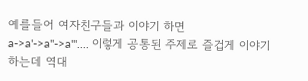예를들어 여자친구들과 이야기 하면
a->a'->a''->a'''.... 이렇게 공통된 주제로 즐겁게 이야기 하는데 역대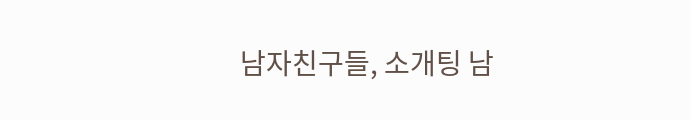남자친구들, 소개팅 남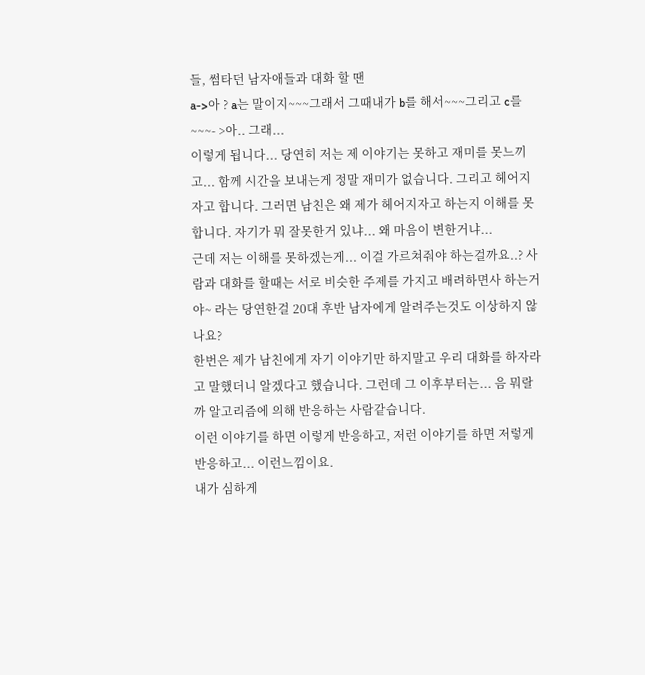들, 썸타던 남자애들과 대화 할 땐
a->아 ? a는 말이지~~~그래서 그때내가 b를 해서~~~그리고 c를~~~- >아.. 그래...
이렇게 됩니다... 당연히 저는 제 이야기는 못하고 재미를 못느끼고... 함께 시간을 보내는게 정말 재미가 없습니다. 그리고 헤어지자고 합니다. 그러면 남친은 왜 제가 헤어지자고 하는지 이해를 못합니다. 자기가 뭐 잘못한거 있냐... 왜 마음이 변한거냐...
근데 저는 이해를 못하겠는게... 이걸 가르쳐줘야 하는걸까요..? 사람과 대화를 할때는 서로 비슷한 주제를 가지고 배려하면사 하는거야~ 라는 당연한걸 20대 후반 남자에게 알려주는것도 이상하지 않나요?
한번은 제가 남친에게 자기 이야기만 하지말고 우리 대화를 하자라고 말했더니 알겠다고 했습니다. 그런데 그 이후부터는... 음 뭐랄까 알고리즘에 의해 반응하는 사람같습니다.
이런 이야기를 하면 이렇게 반응하고, 저런 이야기를 하면 저렇게 반응하고... 이런느낌이요.
내가 심하게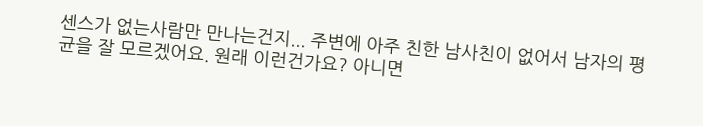센스가 없는사람만 만나는건지... 주변에 아주 친한 남사친이 없어서 남자의 평균을 잘 모르겠어요. 원래 이런건가요? 아니면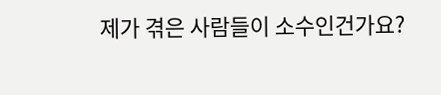제가 겪은 사람들이 소수인건가요?